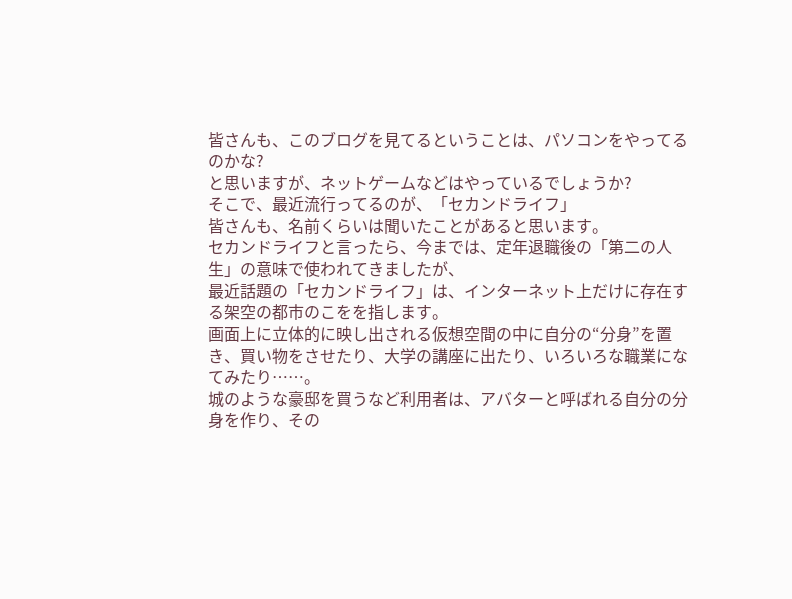皆さんも、このブログを見てるということは、パソコンをやってるのかな?
と思いますが、ネットゲームなどはやっているでしょうか?
そこで、最近流行ってるのが、「セカンドライフ」
皆さんも、名前くらいは聞いたことがあると思います。
セカンドライフと言ったら、今までは、定年退職後の「第二の人生」の意味で使われてきましたが、
最近話題の「セカンドライフ」は、インターネット上だけに存在する架空の都市のこをを指します。
画面上に立体的に映し出される仮想空間の中に自分の“分身”を置き、買い物をさせたり、大学の講座に出たり、いろいろな職業になてみたり……。
城のような豪邸を買うなど利用者は、アバターと呼ばれる自分の分身を作り、その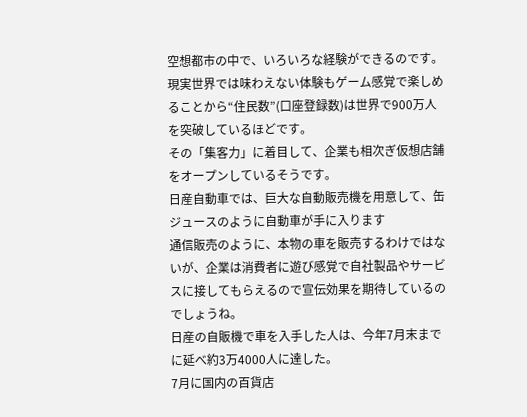空想都市の中で、いろいろな経験ができるのです。
現実世界では味わえない体験もゲーム感覚で楽しめることから“住民数”(口座登録数)は世界で900万人を突破しているほどです。
その「集客力」に着目して、企業も相次ぎ仮想店舗をオープンしているそうです。
日産自動車では、巨大な自動販売機を用意して、缶ジュースのように自動車が手に入ります
通信販売のように、本物の車を販売するわけではないが、企業は消費者に遊び感覚で自社製品やサービスに接してもらえるので宣伝効果を期待しているのでしょうね。
日産の自販機で車を入手した人は、今年7月末までに延べ約3万4000人に達した。
7月に国内の百貨店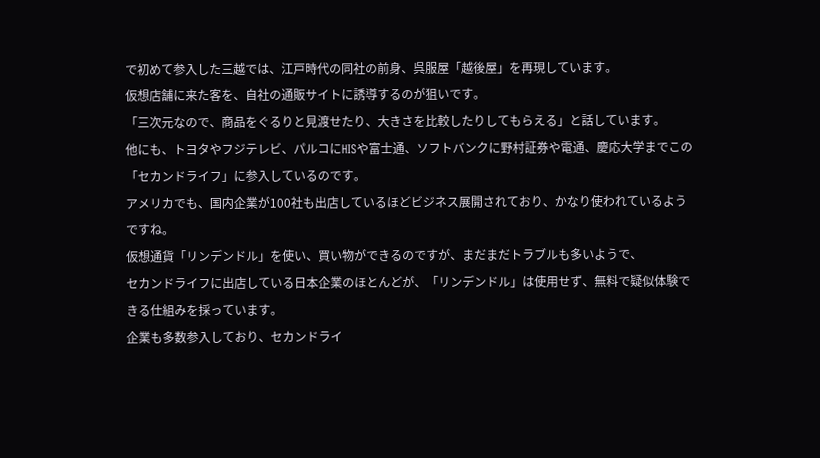で初めて参入した三越では、江戸時代の同社の前身、呉服屋「越後屋」を再現しています。
仮想店舗に来た客を、自社の通販サイトに誘導するのが狙いです。
「三次元なので、商品をぐるりと見渡せたり、大きさを比較したりしてもらえる」と話しています。
他にも、トヨタやフジテレビ、パルコにHISや富士通、ソフトバンクに野村証券や電通、慶応大学までこの「セカンドライフ」に参入しているのです。
アメリカでも、国内企業が100社も出店しているほどビジネス展開されており、かなり使われているようですね。
仮想通貨「リンデンドル」を使い、買い物ができるのですが、まだまだトラブルも多いようで、
セカンドライフに出店している日本企業のほとんどが、「リンデンドル」は使用せず、無料で疑似体験できる仕組みを採っています。
企業も多数参入しており、セカンドライ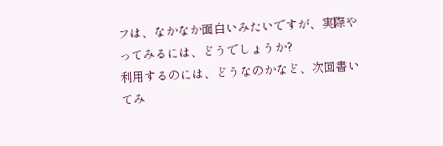フは、なかなか面白いみたいですが、実際やってみるには、どうでしょうか?
利用するのには、どうなのかなど、次回書いてみ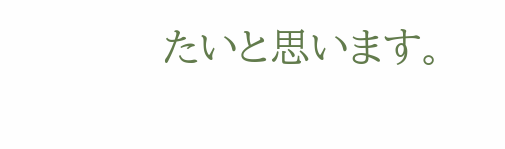たいと思います。